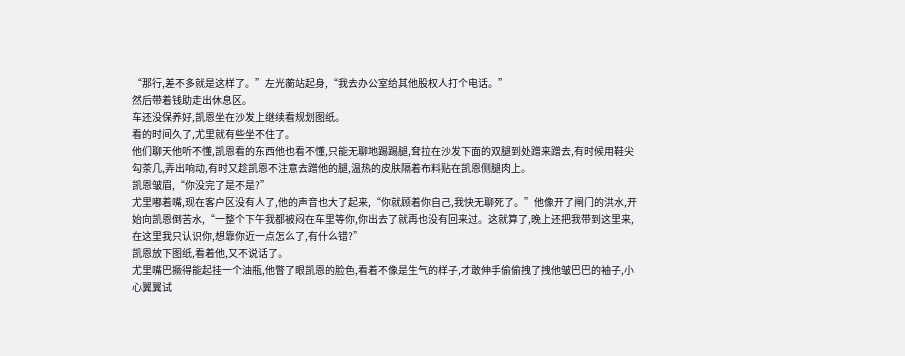“那行,差不多就是这样了。”左光蘅站起身,“我去办公室给其他股权人打个电话。”
然后带着钱助走出休息区。
车还没保养好,凯恩坐在沙发上继续看规划图纸。
看的时间久了,尤里就有些坐不住了。
他们聊天他听不懂,凯恩看的东西他也看不懂,只能无聊地踢踢腿,耷拉在沙发下面的双腿到处蹭来蹭去,有时候用鞋尖勾茶几,弄出响动,有时又趁凯恩不注意去蹭他的腿,温热的皮肤隔着布料贴在凯恩侧腿肉上。
凯恩皱眉,“你没完了是不是?”
尤里嘟着嘴,现在客户区没有人了,他的声音也大了起来,“你就顾着你自己,我快无聊死了。”他像开了闸门的洪水,开始向凯恩倒苦水,“一整个下午我都被闷在车里等你,你出去了就再也没有回来过。这就算了,晚上还把我带到这里来,在这里我只认识你,想靠你近一点怎么了,有什么错?”
凯恩放下图纸,看着他,又不说话了。
尤里嘴巴撅得能起挂一个油瓶,他瞥了眼凯恩的脸色,看着不像是生气的样子,才敢伸手偷偷拽了拽他皱巴巴的袖子,小心翼翼试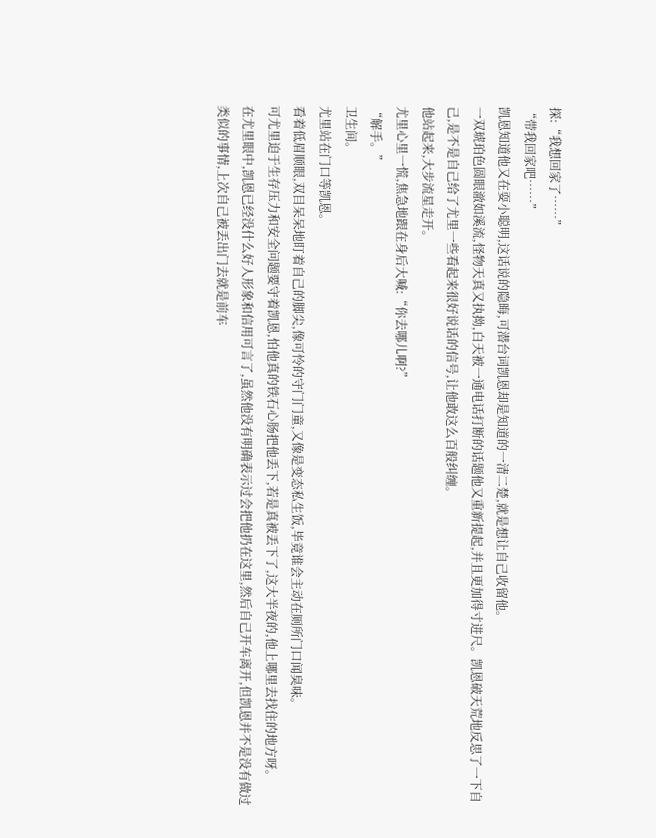探:“我想回家了……”
“带我回家吧……”
凯恩知道他又在耍小聪明,这话说的隐晦,可潜台词凯恩却是知道的一清二楚,就是想让自己收留他。
一双琥珀色圆眼澈如溪流,怪物天真又执拗,白天被一通电话打断的话题他又重新提起,并且更加得寸进尺。凯恩破天荒地反思了一下自己,是不是自己给了尤里一些看起来很好说话的信号,让他敢这么百般纠缠。
他站起来,大步流星走开。
尤里心里一慌,焦急地跟在身后大喊:“你去哪儿啊?”
“解手。”
卫生间。
尤里站在门口等凯恩。
看着低眉顺眼,双目呆呆地盯着自己的脚尖,像可怜的守门门童,又像是变态私生饭,毕竟谁会主动在厕所门口闻臭味。
可尤里迫于生存压力和安全问题要守着凯恩,怕他真的铁石心肠把他丢下,若是真被丢下了,这大半夜的,他上哪里去找住的地方呀。
在尤里眼中,凯恩已经没什么好人形象和信用可言了,虽然他没有明确表示过会把他扔在这里,然后自己开车离开,但凯恩并不是没有做过类似的事情,上次自己被丢出门去就是前车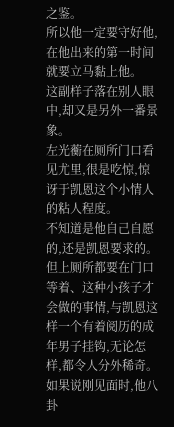之鉴。
所以他一定要守好他,在他出来的第一时间就要立马黏上他。
这副样子落在别人眼中,却又是另外一番景象。
左光蘅在厕所门口看见尤里,很是吃惊,惊讶于凯恩这个小情人的粘人程度。
不知道是他自己自愿的,还是凯恩要求的。
但上厕所都要在门口等着、这种小孩子才会做的事情,与凯恩这样一个有着阅历的成年男子挂钩,无论怎样,都令人分外稀奇。
如果说刚见面时,他八卦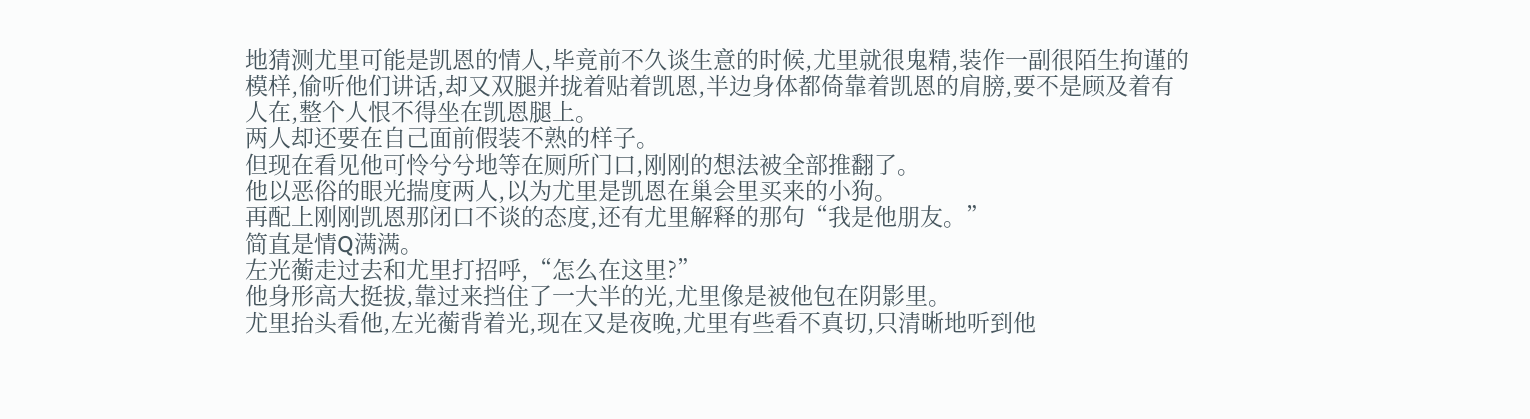地猜测尤里可能是凯恩的情人,毕竟前不久谈生意的时候,尤里就很鬼精,装作一副很陌生拘谨的模样,偷听他们讲话,却又双腿并拢着贴着凯恩,半边身体都倚靠着凯恩的肩膀,要不是顾及着有人在,整个人恨不得坐在凯恩腿上。
两人却还要在自己面前假装不熟的样子。
但现在看见他可怜兮兮地等在厕所门口,刚刚的想法被全部推翻了。
他以恶俗的眼光揣度两人,以为尤里是凯恩在巢会里买来的小狗。
再配上刚刚凯恩那闭口不谈的态度,还有尤里解释的那句“我是他朋友。”
简直是情Q满满。
左光蘅走过去和尤里打招呼,“怎么在这里?”
他身形高大挺拔,靠过来挡住了一大半的光,尤里像是被他包在阴影里。
尤里抬头看他,左光蘅背着光,现在又是夜晚,尤里有些看不真切,只清晰地听到他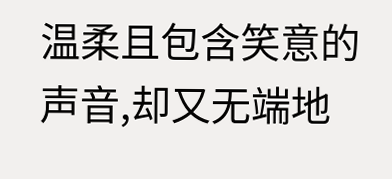温柔且包含笑意的声音,却又无端地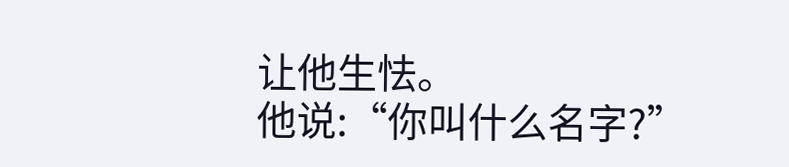让他生怯。
他说:“你叫什么名字?”